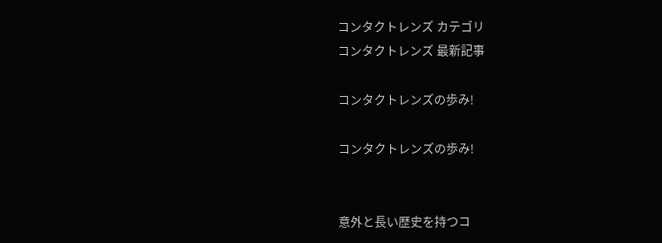コンタクトレンズ カテゴリ
コンタクトレンズ 最新記事

コンタクトレンズの歩み!

コンタクトレンズの歩み!


意外と長い歴史を持つコ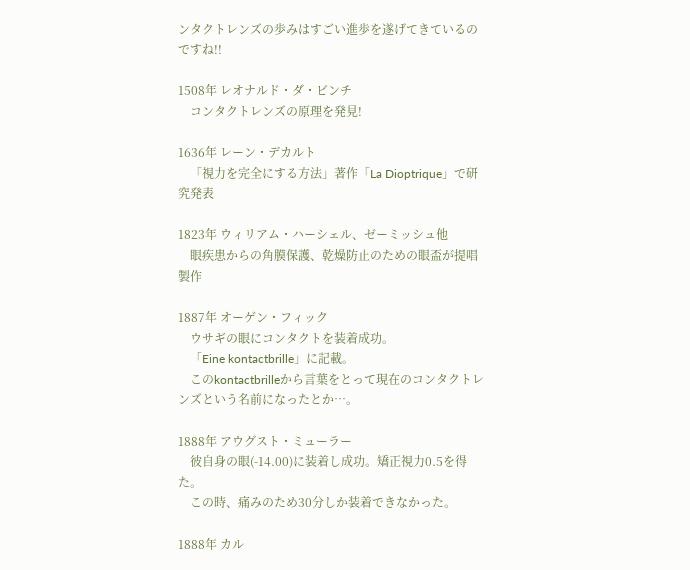ンタクトレンズの歩みはすごい進歩を遂げてきているのですね!!

1508年 レオナルド・ダ・ビンチ
    コンタクトレンズの原理を発見!

1636年 レーン・デカルト
    「視力を完全にする方法」著作「La Dioptrique」で研究発表

1823年 ウィリアム・ハーシェル、ゼーミッシュ他
    眼疾患からの角膜保護、乾燥防止のための眼盃が提唱製作

1887年 オーゲン・フィック
    ウサギの眼にコンタクトを装着成功。
    「Eine kontactbrille」に記載。
    このkontactbrilleから言葉をとって現在のコンタクトレンズという名前になったとか…。

1888年 アウグスト・ミューラー
    彼自身の眼(-14.00)に装着し成功。矯正視力0.5を得た。
    この時、痛みのため30分しか装着できなかった。

1888年 カル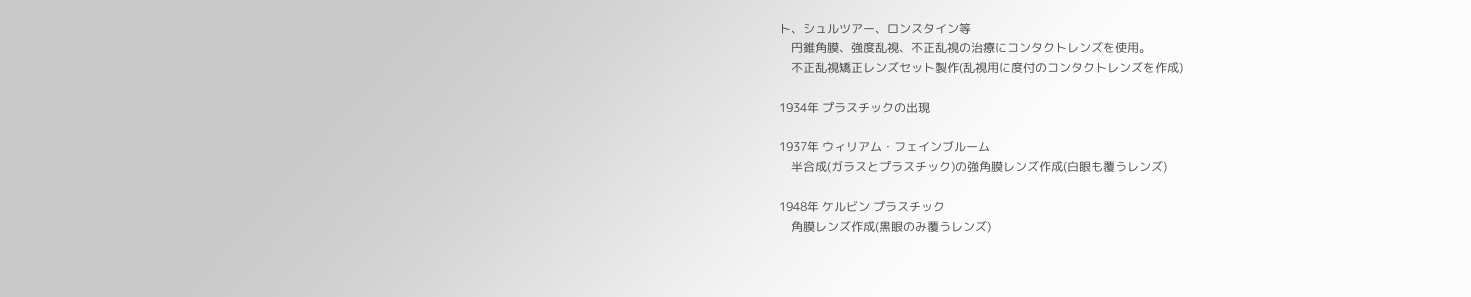ト、シュルツアー、ロンスタイン等
    円錐角膜、強度乱視、不正乱視の治療にコンタクトレンズを使用。
    不正乱視矯正レンズセット製作(乱視用に度付のコンタクトレンズを作成)

1934年 プラスチックの出現

1937年 ウィリアム・フェインブルーム
    半合成(ガラスとプラスチック)の強角膜レンズ作成(白眼も覆うレンズ)

1948年 ケルビン プラスチック
    角膜レンズ作成(黒眼のみ覆うレンズ)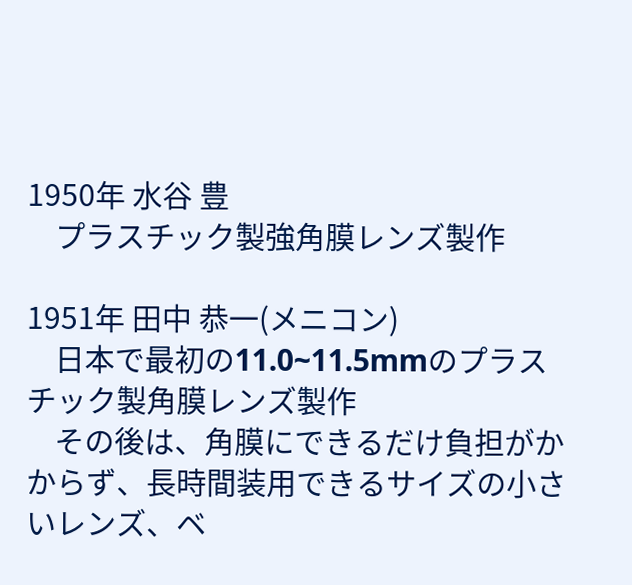1950年 水谷 豊
    プラスチック製強角膜レンズ製作

1951年 田中 恭一(メニコン)
    日本で最初の11.0~11.5mmのプラスチック製角膜レンズ製作
    その後は、角膜にできるだけ負担がかからず、長時間装用できるサイズの小さいレンズ、ベ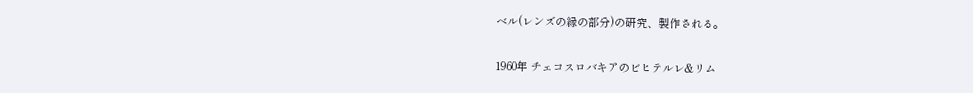ベル(レンズの縁の部分)の研究、製作される。

1960年 チェコスロバキアのビヒテルレ&リム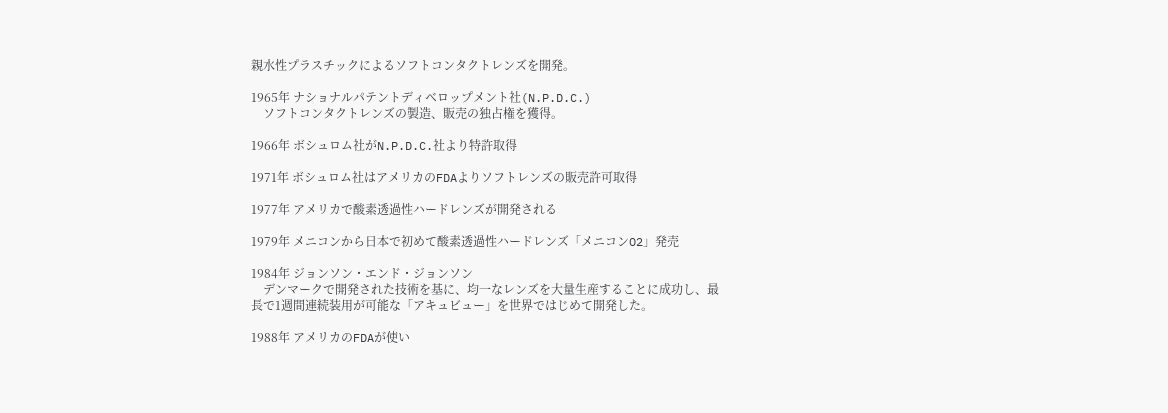親水性プラスチックによるソフトコンタクトレンズを開発。

1965年 ナショナルパテントディベロップメント社(N.P.D.C.)
    ソフトコンタクトレンズの製造、販売の独占権を獲得。

1966年 ボシュロム社がN.P.D.C.社より特許取得

1971年 ボシュロム社はアメリカのFDAよりソフトレンズの販売許可取得

1977年 アメリカで酸素透過性ハードレンズが開発される

1979年 メニコンから日本で初めて酸素透過性ハードレンズ「メニコンO2」発売

1984年 ジョンソン・エンド・ジョンソン
    デンマークで開発された技術を基に、均一なレンズを大量生産することに成功し、最長で1週間連続装用が可能な「アキュビュー」を世界ではじめて開発した。

1988年 アメリカのFDAが使い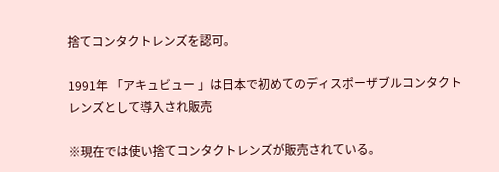捨てコンタクトレンズを認可。

1991年 「アキュビュー 」は日本で初めてのディスポーザブルコンタクトレンズとして導入され販売

※現在では使い捨てコンタクトレンズが販売されている。